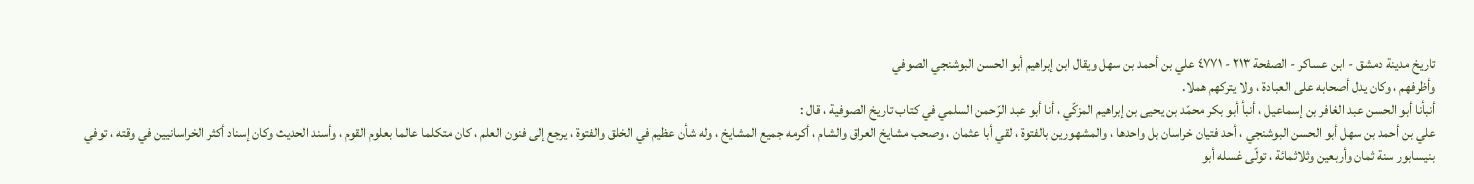تاريخ مدينة دمشق - ابن عساكر - الصفحة ٢١٣ - ٤٧٧١ علي بن أحمد بن سهل ويقال ابن إبراهيم أبو الحسن البوشنجي الصوفي
وأظرفهم ، وكان يدل أصحابه على العبادة ، ولا يتركهم هملا.
أنبأنا أبو الحسن عبد الغافر بن إسماعيل ، أنبأ أبو بكر محمّد بن يحيى بن إبراهيم المزكّي ، أنا أبو عبد الرّحمن السلمي في كتاب تاريخ الصوفية ، قال :
علي بن أحمد بن سهل أبو الحسن البوشنجي ، أحد فتيان خراسان بل واحدها ، والمشهورين بالفتوة ، لقي أبا عثمان ، وصحب مشايخ العراق والشام ، أكرمه جميع المشايخ ، وله شأن عظيم في الخلق والفتوة ، يرجع إلى فنون العلم ، كان متكلما عالما بعلوم القوم ، وأسند الحديث وكان إسناد أكثر الخراسانيين في وقته ، توفي بنيسابور سنة ثمان وأربعين وثلاثمائة ، تولّى غسله أبو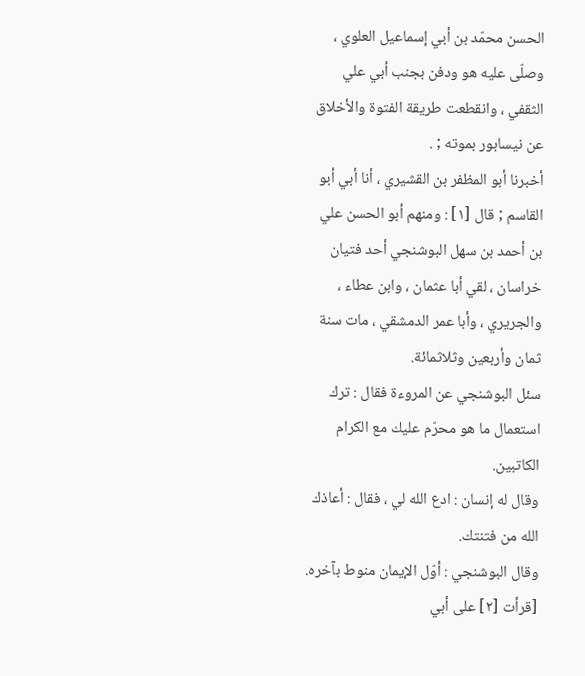الحسن محمّد بن أبي إسماعيل العلوي ، وصلّى عليه هو ودفن بجنب أبي علي الثقفي ، وانقطعت طريقة الفتوة والأخلاق عن نيسابور بموته ; .
أخبرنا أبو المظفر بن القشيري ، أنا أبي أبو القاسم ; قال [١] : ومنهم أبو الحسن علي بن أحمد بن سهل البوشنجي أحد فتيان خراسان ، لقي أبا عثمان ، وابن عطاء ، والجريري ، وأبا عمر الدمشقي ، مات سنة ثمان وأربعين وثلاثمائة.
سئل البوشنجي عن المروءة فقال : ترك استعمال ما هو محرّم عليك مع الكرام الكاتبين.
وقال له إنسان : ادع الله لي ، فقال : أعاذك الله من فتنتك.
وقال البوشنجي : أوّل الإيمان منوط بآخره.
[قرأت [٢] على أبي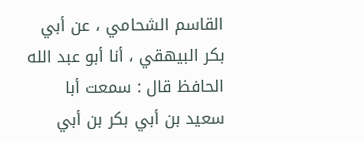القاسم الشحامي ، عن أبي بكر البيهقي ، أنا أبو عبد الله الحافظ قال : سمعت أبا سعيد بن أبي بكر بن أبي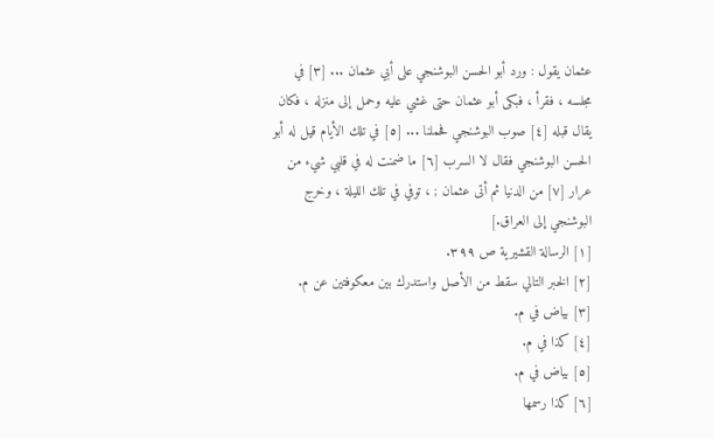عثمان يقول : ورد أبو الحسن البوشنجي على أبي عثمان ... [٣] في مجلسه ، فقرأ ، فبكى أبو عثمان حتى غشي عليه وحمل إلى منزله ، فكان يقال قبله [٤] صوب البوشنجي فحملنا ... [٥] في تلك الأيام قيل له أبو الحسن البوشنجي فقال لا السرب [٦] ما ضمنت له في قلبي شيء من عرار [٧] من الدنيا ثم أتى عثمان ; ، توفي في تلك الليلة ، وخرج البوشنجي إلى العراق.]
[١] الرسالة القشيرية ص ٣٩٩.
[٢] الخبر التالي سقط من الأصل واستدرك بين معكوفتين عن م.
[٣] بياض في م.
[٤] كذا في م.
[٥] بياض في م.
[٦] كذا رسمها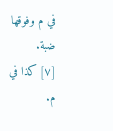في م وفوقها ضبة.
[٧] كذا في م.